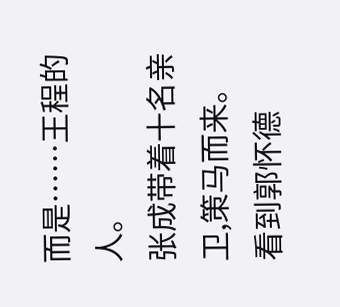而是……王程的人。
张成带着十名亲卫,策马而来。
看到郭怀德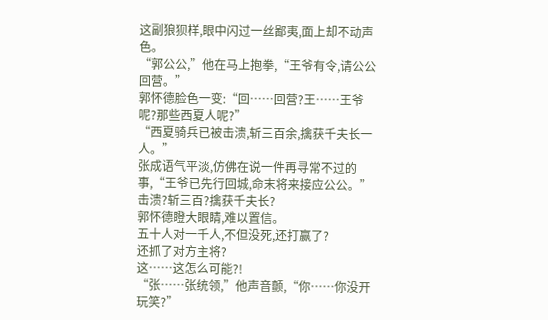这副狼狈样,眼中闪过一丝鄙夷,面上却不动声色。
“郭公公,”他在马上抱拳,“王爷有令,请公公回营。”
郭怀德脸色一变:“回……回营?王……王爷呢?那些西夏人呢?”
“西夏骑兵已被击溃,斩三百余,擒获千夫长一人。”
张成语气平淡,仿佛在说一件再寻常不过的事,“王爷已先行回城,命末将来接应公公。”
击溃?斩三百?擒获千夫长?
郭怀德瞪大眼睛,难以置信。
五十人对一千人,不但没死,还打赢了?
还抓了对方主将?
这……这怎么可能?!
“张……张统领,”他声音颤,“你……你没开玩笑?”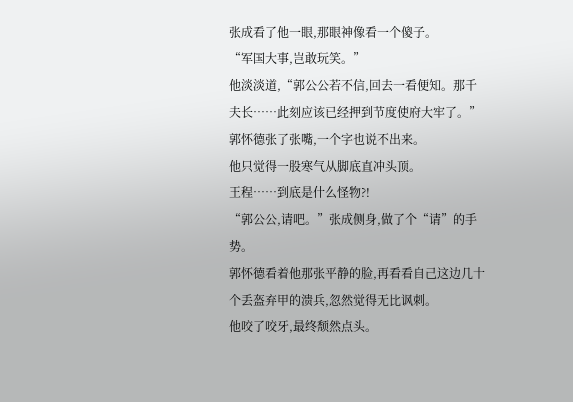张成看了他一眼,那眼神像看一个傻子。
“军国大事,岂敢玩笑。”
他淡淡道,“郭公公若不信,回去一看便知。那千夫长……此刻应该已经押到节度使府大牢了。”
郭怀德张了张嘴,一个字也说不出来。
他只觉得一股寒气从脚底直冲头顶。
王程……到底是什么怪物?!
“郭公公,请吧。”张成侧身,做了个“请”的手势。
郭怀德看着他那张平静的脸,再看看自己这边几十个丢盔弃甲的溃兵,忽然觉得无比讽刺。
他咬了咬牙,最终颓然点头。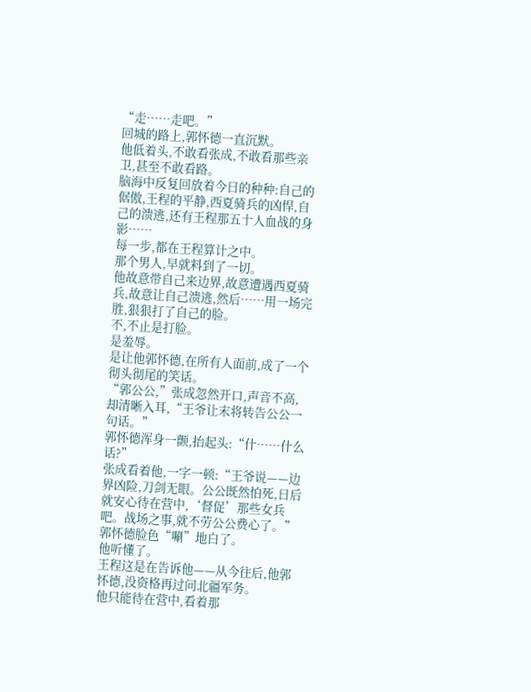“走……走吧。”
回城的路上,郭怀德一直沉默。
他低着头,不敢看张成,不敢看那些亲卫,甚至不敢看路。
脑海中反复回放着今日的种种:自己的倨傲,王程的平静,西夏骑兵的凶悍,自己的溃逃,还有王程那五十人血战的身影……
每一步,都在王程算计之中。
那个男人,早就料到了一切。
他故意带自己来边界,故意遭遇西夏骑兵,故意让自己溃逃,然后……用一场完胜,狠狠打了自己的脸。
不,不止是打脸。
是羞辱。
是让他郭怀德,在所有人面前,成了一个彻头彻尾的笑话。
“郭公公,”张成忽然开口,声音不高,却清晰入耳,“王爷让末将转告公公一句话。”
郭怀德浑身一颤,抬起头:“什……什么话?”
张成看着他,一字一顿:“王爷说——边界凶险,刀剑无眼。公公既然怕死,日后就安心待在营中,‘督促’那些女兵吧。战场之事,就不劳公公费心了。”
郭怀德脸色“唰”地白了。
他听懂了。
王程这是在告诉他——从今往后,他郭怀德,没资格再过问北疆军务。
他只能待在营中,看着那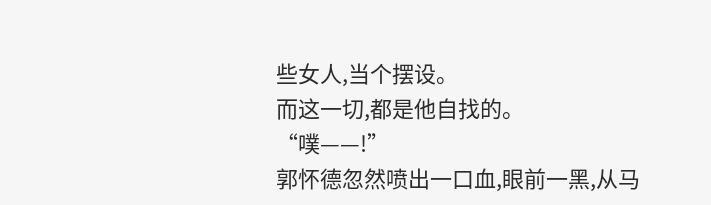些女人,当个摆设。
而这一切,都是他自找的。
“噗——!”
郭怀德忽然喷出一口血,眼前一黑,从马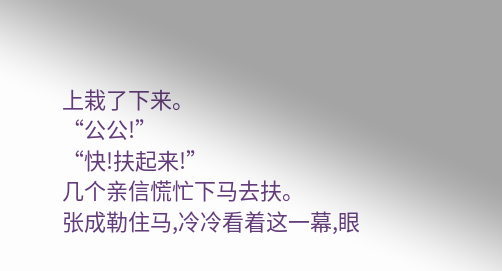上栽了下来。
“公公!”
“快!扶起来!”
几个亲信慌忙下马去扶。
张成勒住马,冷冷看着这一幕,眼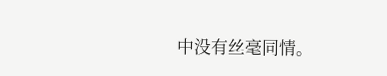中没有丝毫同情。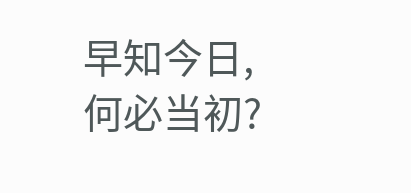早知今日,何必当初?